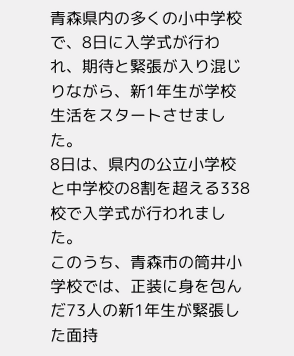青森県内の多くの小中学校で、8日に入学式が行われ、期待と緊張が入り混じりながら、新1年生が学校生活をスタートさせました。
8日は、県内の公立小学校と中学校の8割を超える338校で入学式が行われました。
このうち、青森市の筒井小学校では、正装に身を包んだ73人の新1年生が緊張した面持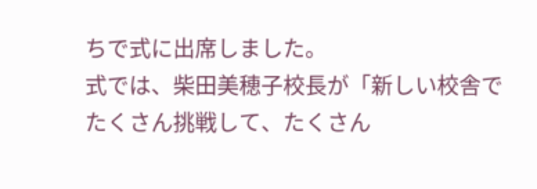ちで式に出席しました。
式では、柴田美穂子校長が「新しい校舎でたくさん挑戦して、たくさん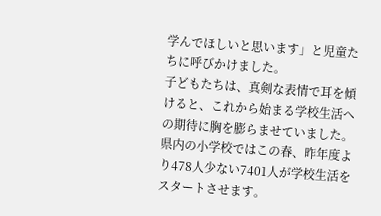学んでほしいと思います」と児童たちに呼びかけました。
子どもたちは、真剣な表情で耳を傾けると、これから始まる学校生活への期待に胸を膨らませていました。
県内の小学校ではこの春、昨年度より478人少ない7401人が学校生活をスタートさせます。